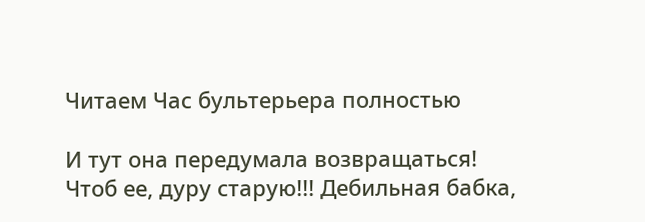Читаем Час бультерьера полностью

И тут она передумала возвращаться! Чтоб ее, дуру старую!!! Дебильная бабка,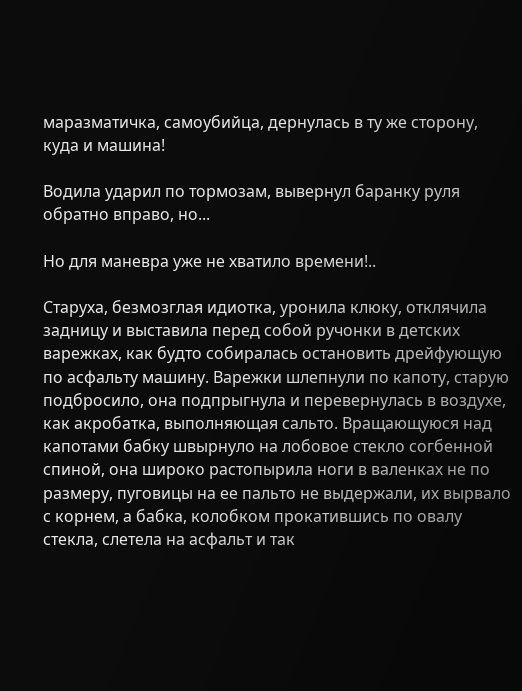маразматичка, самоубийца, дернулась в ту же сторону, куда и машина!

Водила ударил по тормозам, вывернул баранку руля обратно вправо, но...

Но для маневра уже не хватило времени!..

Старуха, безмозглая идиотка, уронила клюку, отклячила задницу и выставила перед собой ручонки в детских варежках, как будто собиралась остановить дрейфующую по асфальту машину. Варежки шлепнули по капоту, старую подбросило, она подпрыгнула и перевернулась в воздухе, как акробатка, выполняющая сальто. Вращающуюся над капотами бабку швырнуло на лобовое стекло согбенной спиной, она широко растопырила ноги в валенках не по размеру, пуговицы на ее пальто не выдержали, их вырвало с корнем, а бабка, колобком прокатившись по овалу стекла, слетела на асфальт и так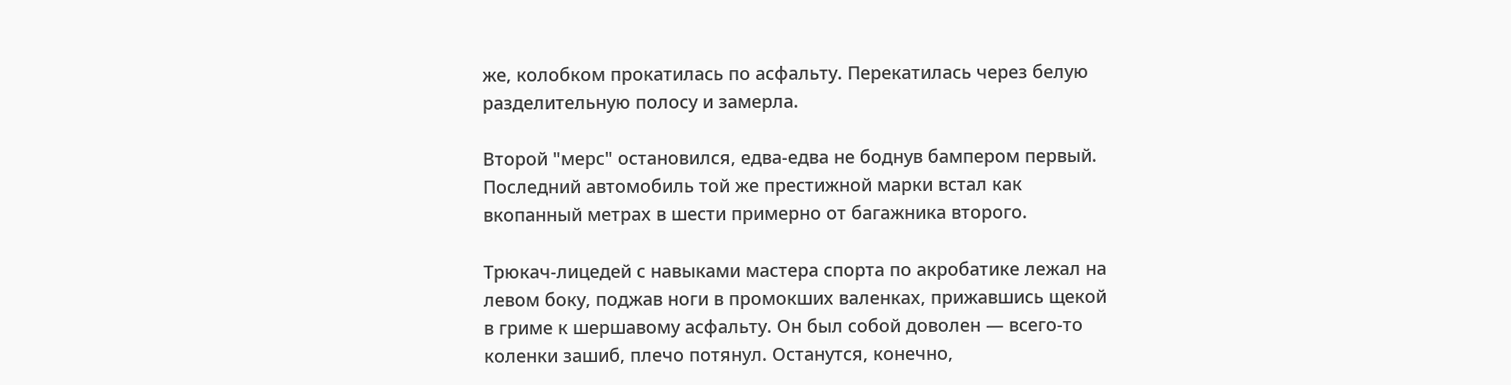же, колобком прокатилась по асфальту. Перекатилась через белую разделительную полосу и замерла.

Второй "мерс" остановился, едва-едва не боднув бампером первый. Последний автомобиль той же престижной марки встал как вкопанный метрах в шести примерно от багажника второго.

Трюкач-лицедей с навыками мастера спорта по акробатике лежал на левом боку, поджав ноги в промокших валенках, прижавшись щекой в гриме к шершавому асфальту. Он был собой доволен — всего-то коленки зашиб, плечо потянул. Останутся, конечно,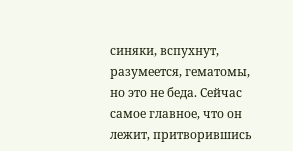синяки, вспухнут, разумеется, гематомы, но это не беда. Сейчас самое главное, что он лежит, притворившись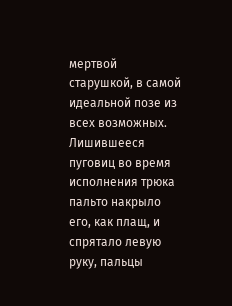мертвой старушкой, в самой идеальной позе из всех возможных. Лишившееся пуговиц во время исполнения трюка пальто накрыло его, как плащ, и спрятало левую руку, пальцы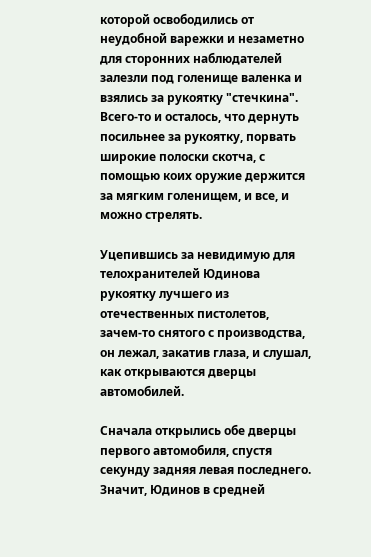которой освободились от неудобной варежки и незаметно для сторонних наблюдателей залезли под голенище валенка и взялись за рукоятку "стечкина". Всего-то и осталось, что дернуть посильнее за рукоятку, порвать широкие полоски скотча, с помощью коих оружие держится за мягким голенищем, и все, и можно стрелять.

Уцепившись за невидимую для телохранителей Юдинова рукоятку лучшего из отечественных пистолетов, зачем-то снятого с производства, он лежал, закатив глаза, и слушал, как открываются дверцы автомобилей.

Сначала открылись обе дверцы первого автомобиля, спустя секунду задняя левая последнего. Значит, Юдинов в средней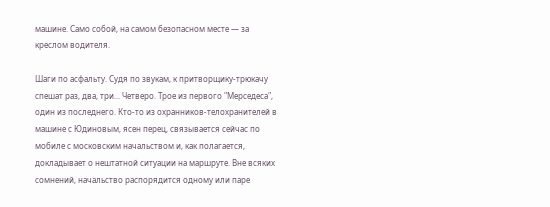машине. Само собой, на самом безопасном месте — за креслом водителя.

Шаги по асфальту. Судя по звукам, к притворщику-трюкачу спешат раз, два, три... Четверо. Трое из первого "Мерседеса", один из последнего. Кто-то из охранников-телохранителей в машине с Юдиновым, ясен перец, связывается сейчас по мобиле с московским начальством и, как полагается, докладывает о нештатной ситуации на маршруте. Вне всяких сомнений, начальство распорядится одному или паре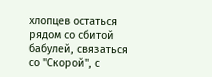хлопцев остаться рядом со сбитой бабулей, связаться со "Скорой", с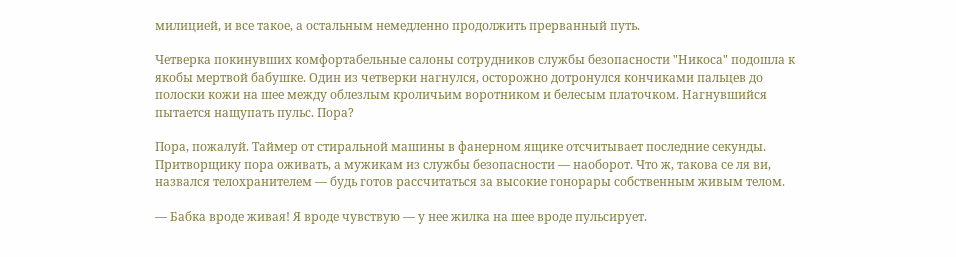милицией, и все такое, а остальным немедленно продолжить прерванный путь.

Четверка покинувших комфортабельные салоны сотрудников службы безопасности "Никоса" подошла к якобы мертвой бабушке. Один из четверки нагнулся, осторожно дотронулся кончиками пальцев до полоски кожи на шее между облезлым кроличьим воротником и белесым платочком. Нагнувшийся пытается нащупать пульс. Пора?

Пора, пожалуй. Таймер от стиральной машины в фанерном ящике отсчитывает последние секунды. Притворщику пора оживать, а мужикам из службы безопасности — наоборот. Что ж, такова се ля ви, назвался телохранителем — будь готов рассчитаться за высокие гонорары собственным живым телом.

— Бабка вроде живая! Я вроде чувствую — у нее жилка на шее вроде пульсирует.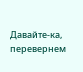Давайте-ка, перевернем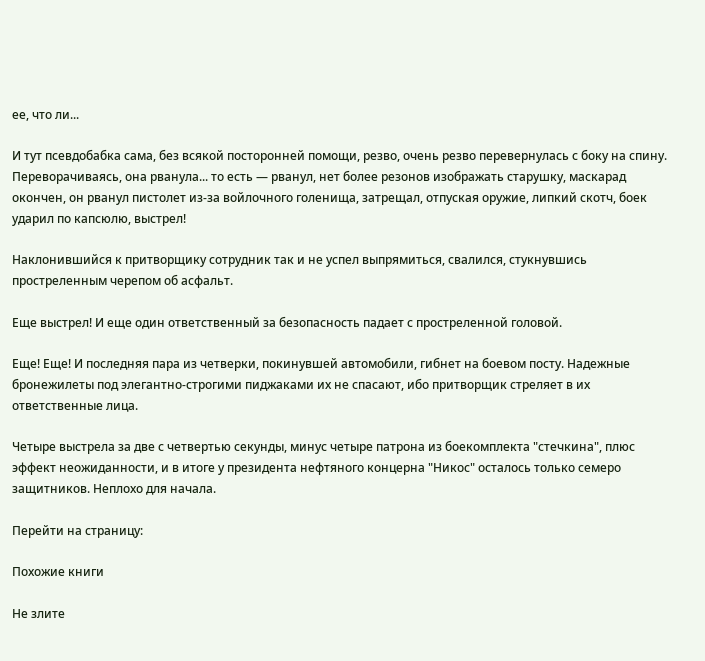ее, что ли...

И тут псевдобабка сама, без всякой посторонней помощи, резво, очень резво перевернулась с боку на спину. Переворачиваясь, она рванула... то есть — рванул, нет более резонов изображать старушку, маскарад окончен, он рванул пистолет из-за войлочного голенища, затрещал, отпуская оружие, липкий скотч, боек ударил по капсюлю, выстрел!

Наклонившийся к притворщику сотрудник так и не успел выпрямиться, свалился, стукнувшись простреленным черепом об асфальт.

Еще выстрел! И еще один ответственный за безопасность падает с простреленной головой.

Еще! Еще! И последняя пара из четверки, покинувшей автомобили, гибнет на боевом посту. Надежные бронежилеты под элегантно-строгими пиджаками их не спасают, ибо притворщик стреляет в их ответственные лица.

Четыре выстрела за две с четвертью секунды, минус четыре патрона из боекомплекта "стечкина", плюс эффект неожиданности, и в итоге у президента нефтяного концерна "Никос" осталось только семеро защитников. Неплохо для начала.

Перейти на страницу:

Похожие книги

Не злите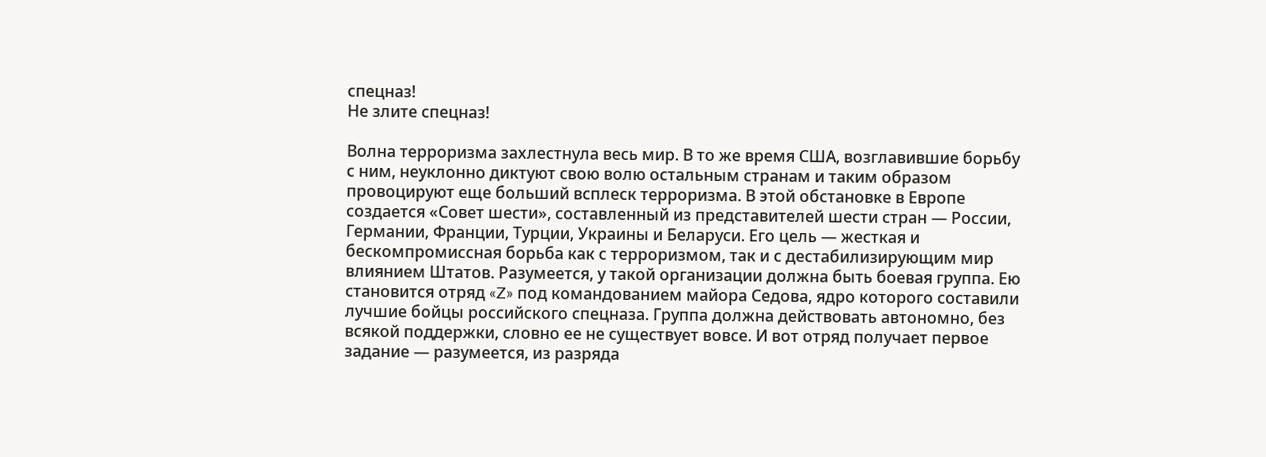спецназ!
Не злите спецназ!

Волна терроризма захлестнула весь мир. В то же время США, возглавившие борьбу с ним, неуклонно диктуют свою волю остальным странам и таким образом провоцируют еще больший всплеск терроризма. В этой обстановке в Европе создается «Совет шести», составленный из представителей шести стран — России, Германии, Франции, Турции, Украины и Беларуси. Его цель — жесткая и бескомпромиссная борьба как с терроризмом, так и с дестабилизирующим мир влиянием Штатов. Разумеется, у такой организации должна быть боевая группа. Ею становится отряд «Z» под командованием майора Седова, ядро которого составили лучшие бойцы российского спецназа. Группа должна действовать автономно, без всякой поддержки, словно ее не существует вовсе. И вот отряд получает первое задание — разумеется, из разряда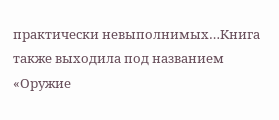практически невыполнимых…Книга также выходила под названием «Оружие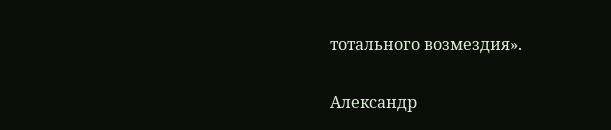тотального возмездия».

Александр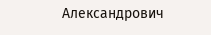Александрович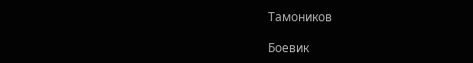Тамоников

Боевик